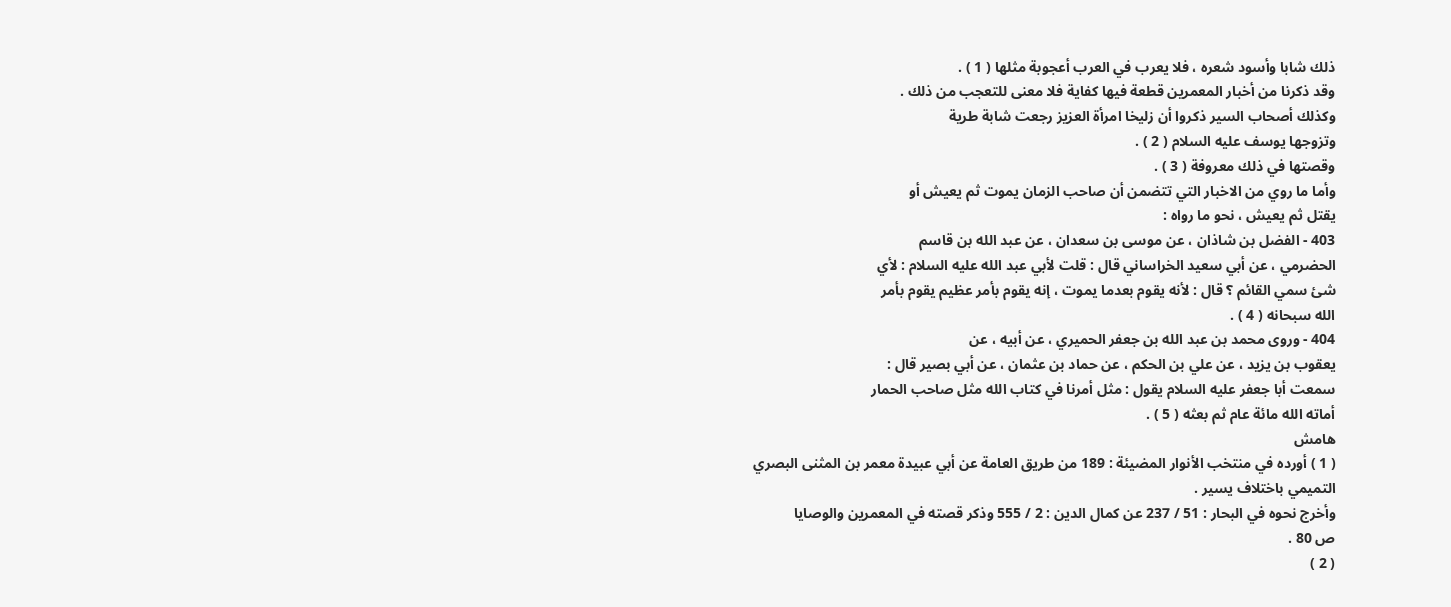ذلك شابا وأسود شعره ، فلا يعرب في العرب أعجوبة مثلها ( 1 ) .
وقد ذكرنا من أخبار المعمرين قطعة فيها كفاية فلا معنى للتعجب من ذلك .
وكذلك أصحاب السير ذكروا أن زليخا امرأة العزيز رجعت شابة طرية
وتزوجها يوسف عليه السلام ( 2 ) .
وقصتها في ذلك معروفة ( 3 ) .
وأما ما روي من الاخبار التي تتضمن أن صاحب الزمان يموت ثم يعيش أو
يقتل ثم يعيش ، نحو ما رواه :
403 - الفضل بن شاذان ، عن موسى بن سعدان ، عن عبد الله بن قاسم
الحضرمي ، عن أبي سعيد الخراساني قال : قلت لأبي عبد الله عليه السلام : لأي
شئ سمي القائم ؟ قال : لأنه يقوم بعدما يموت ، إنه يقوم بأمر عظيم يقوم بأمر
الله سبحانه ( 4 ) .
404 - وروى محمد بن عبد الله بن جعفر الحميري ، عن أبيه ، عن
يعقوب بن يزيد ، عن علي بن الحكم ، عن حماد بن عثمان ، عن أبي بصير قال :
سمعت أبا جعفر عليه السلام يقول : مثل أمرنا في كتاب الله مثل صاحب الحمار
أماته الله مائة عام ثم بعثه ( 5 ) .
هامش
( 1 ) أورده في منتخب الأنوار المضيئة : 189 من طريق العامة عن أبي عبيدة معمر بن المثنى البصري
التميمي باختلاف يسير .
وأخرج نحوه في البحار : 51 / 237 عن كمال الدين : 2 / 555 وذكر قصته في المعمرين والوصايا
ص 80 .
( 2 )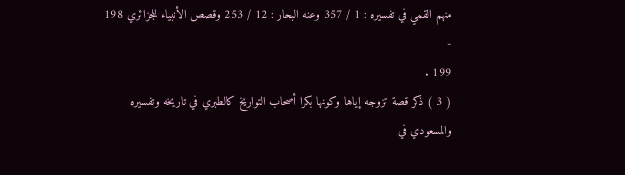منهم القمي في تفسيره : 1 / 357 وعنه البحار : 12 / 253 وقصص الأنبياء للجزائري 198 -
199 .
( 3 ) ذكر قصة تزوجه إياها وكونها بكرا أصحاب التواريخ كالطبري في تاريخه وتفسيره والمسعودي في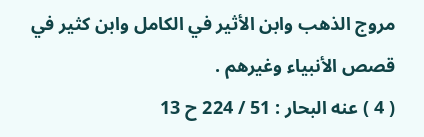مروج الذهب وابن الأثير في الكامل وابن كثير في قصص الأنبياء وغيرهم .
( 4 ) عنه البحار : 51 / 224 ح 13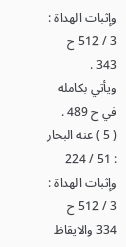وإثبات الهداة : 3 / 512 ح 343 .
ويأتي بكامله في ح 489 .
( 5 ) عنه البحار : 51 / 224 وإثبات الهداة : 3 / 512 ح 334 والايقاظ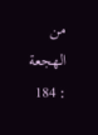من الهجعة : 184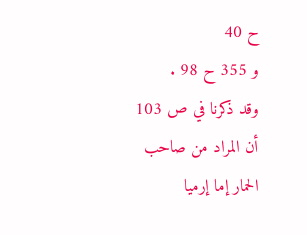ح 40
و 355 ح 98 .
وقد ذكرنا في ص 103 أن المراد من صاحب الحمار إما إرميا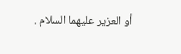أو العزير عليهما السلام .